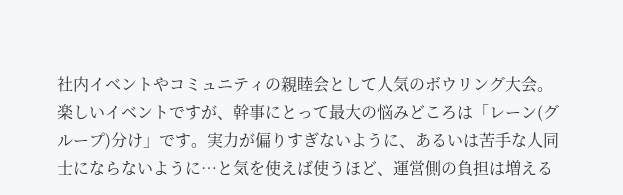社内イベントやコミュニティの親睦会として人気のボウリング大会。楽しいイベントですが、幹事にとって最大の悩みどころは「レーン(グループ)分け」です。実力が偏りすぎないように、あるいは苦手な人同士にならないように…と気を使えば使うほど、運営側の負担は増える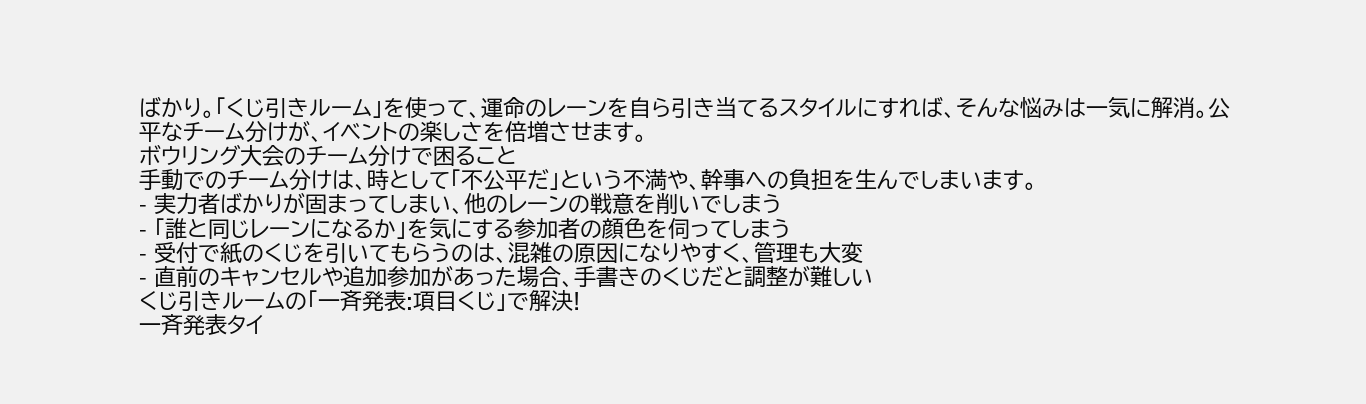ばかり。「くじ引きルーム」を使って、運命のレーンを自ら引き当てるスタイルにすれば、そんな悩みは一気に解消。公平なチーム分けが、イベントの楽しさを倍増させます。
ボウリング大会のチーム分けで困ること
手動でのチーム分けは、時として「不公平だ」という不満や、幹事への負担を生んでしまいます。
- 実力者ばかりが固まってしまい、他のレーンの戦意を削いでしまう
- 「誰と同じレーンになるか」を気にする参加者の顔色を伺ってしまう
- 受付で紙のくじを引いてもらうのは、混雑の原因になりやすく、管理も大変
- 直前のキャンセルや追加参加があった場合、手書きのくじだと調整が難しい
くじ引きルームの「一斉発表:項目くじ」で解決!
一斉発表タイ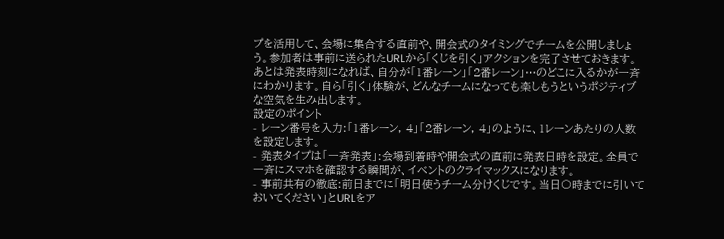プを活用して、会場に集合する直前や、開会式のタイミングでチームを公開しましょう。参加者は事前に送られたURLから「くじを引く」アクションを完了させておきます。あとは発表時刻になれば、自分が「1番レーン」「2番レーン」…のどこに入るかが一斉にわかります。自ら「引く」体験が、どんなチームになっても楽しもうというポジティブな空気を生み出します。
設定のポイント
- レーン番号を入力:「1番レーン, 4」「2番レーン, 4」のように、1レーンあたりの人数を設定します。
- 発表タイプは「一斉発表」:会場到着時や開会式の直前に発表日時を設定。全員で一斉にスマホを確認する瞬間が、イベントのクライマックスになります。
- 事前共有の徹底:前日までに「明日使うチーム分けくじです。当日〇時までに引いておいてください」とURLをア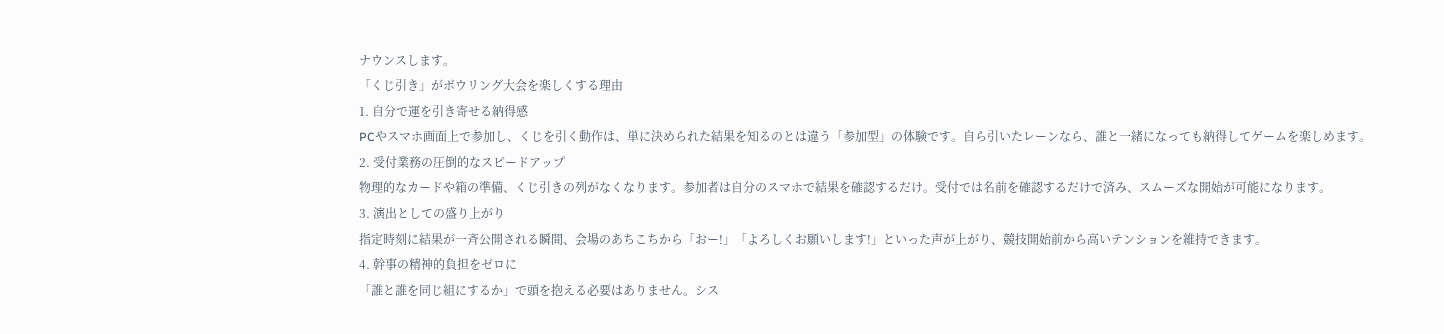ナウンスします。
「くじ引き」がボウリング大会を楽しくする理由
1. 自分で運を引き寄せる納得感
PCやスマホ画面上で参加し、くじを引く動作は、単に決められた結果を知るのとは違う「参加型」の体験です。自ら引いたレーンなら、誰と一緒になっても納得してゲームを楽しめます。
2. 受付業務の圧倒的なスピードアップ
物理的なカードや箱の準備、くじ引きの列がなくなります。参加者は自分のスマホで結果を確認するだけ。受付では名前を確認するだけで済み、スムーズな開始が可能になります。
3. 演出としての盛り上がり
指定時刻に結果が一斉公開される瞬間、会場のあちこちから「おー!」「よろしくお願いします!」といった声が上がり、競技開始前から高いテンションを維持できます。
4. 幹事の精神的負担をゼロに
「誰と誰を同じ組にするか」で頭を抱える必要はありません。シス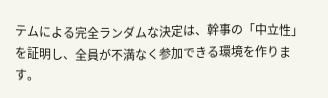テムによる完全ランダムな決定は、幹事の「中立性」を証明し、全員が不満なく参加できる環境を作ります。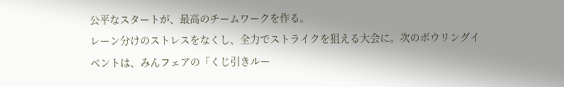公平なスタートが、最高のチームワークを作る。
レーン分けのストレスをなくし、全力でストライクを狙える大会に。次のボウリングイベントは、みんフェアの「くじ引きルー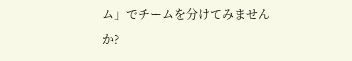ム」でチームを分けてみませんか?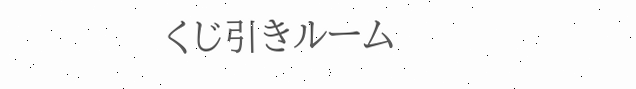くじ引きルーム